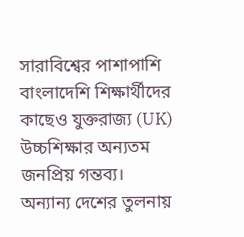সারাবিশ্বের পাশাপাশি বাংলাদেশি শিক্ষার্থীদের কাছেও যুক্তরাজ্য (UK) উচ্চশিক্ষার অন্যতম জনপ্রিয় গন্তব্য। অন্যান্য দেশের তুলনায়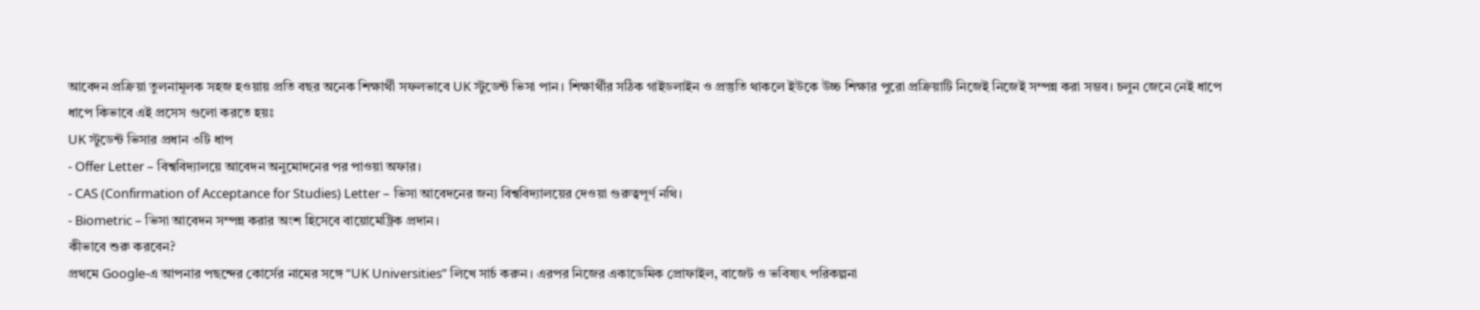আবেদন প্রক্রিয়া তুলনামূলক সহজ হওয়ায় প্রতি বছর অনেক শিক্ষার্থী সফলভাবে UK স্টুডেন্ট ভিসা পান। শিক্ষার্থীর সঠিক গাইডলাইন ও প্রস্তুতি থাকলে ইউকে উচ্চ শিক্ষার পুরো প্রক্রিয়াটি নিজেই নিজেই সম্পন্ন করা সম্ভব। চলুন জেনে নেই ধাপে ধাপে কিভাবে এই প্রসেস গুলো করতে হয়ঃ
UK স্টুডেন্ট ভিসার প্রধান ৩টি ধাপ
- Offer Letter – বিশ্ববিদ্যালয়ে আবেদন অনুমোদনের পর পাওয়া অফার।
- CAS (Confirmation of Acceptance for Studies) Letter – ভিসা আবেদনের জন্য বিশ্ববিদ্যালয়ের দেওয়া গুরুত্বপূর্ণ নথি।
- Biometric – ভিসা আবেদন সম্পন্ন করার অংশ হিসেবে বায়োমেট্রিক প্রদান।
কীভাবে শুরু করবেন?
প্রথমে Google-এ আপনার পছন্দের কোর্সের নামের সঙ্গে “UK Universities” লিখে সার্চ করুন। এরপর নিজের একাডেমিক প্রোফাইল, বাজেট ও ভবিষ্যৎ পরিকল্পনা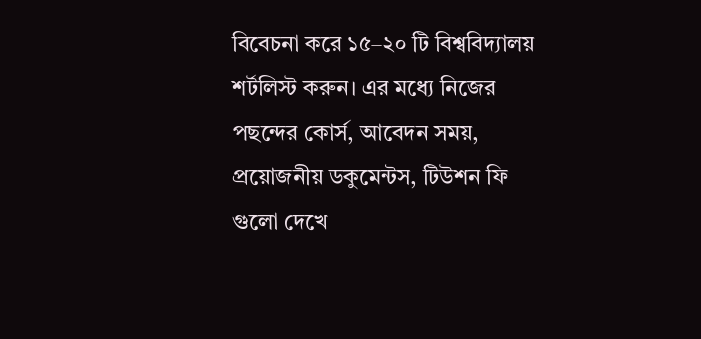বিবেচনা করে ১৫–২০ টি বিশ্ববিদ্যালয় শর্টলিস্ট করুন। এর মধ্যে নিজের পছন্দের কোর্স, আবেদন সময়, প্রয়োজনীয় ডকুমেন্টস, টিউশন ফি গুলো দেখে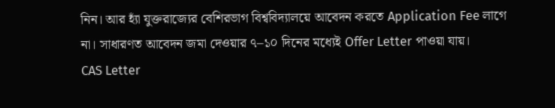নিন। আর হ্যাঁ যুক্তরাজ্যের বেশিরভাগ বিশ্ববিদ্যালয়ে আবেদন করতে Application Fee লাগে না। সাধারণত আবেদন জমা দেওয়ার ৭–১০ দিনের মধ্যেই Offer Letter পাওয়া যায়।
CAS Letter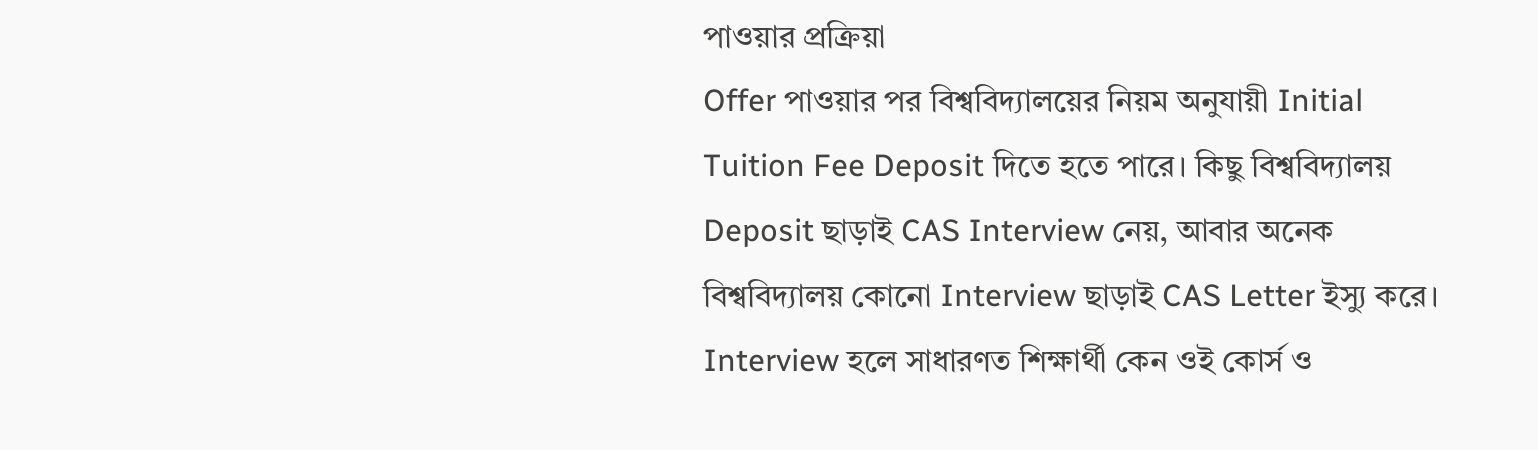পাওয়ার প্রক্রিয়া
Offer পাওয়ার পর বিশ্ববিদ্যালয়ের নিয়ম অনুযায়ী Initial Tuition Fee Deposit দিতে হতে পারে। কিছু বিশ্ববিদ্যালয় Deposit ছাড়াই CAS Interview নেয়, আবার অনেক বিশ্ববিদ্যালয় কোনো Interview ছাড়াই CAS Letter ইস্যু করে। Interview হলে সাধারণত শিক্ষার্থী কেন ওই কোর্স ও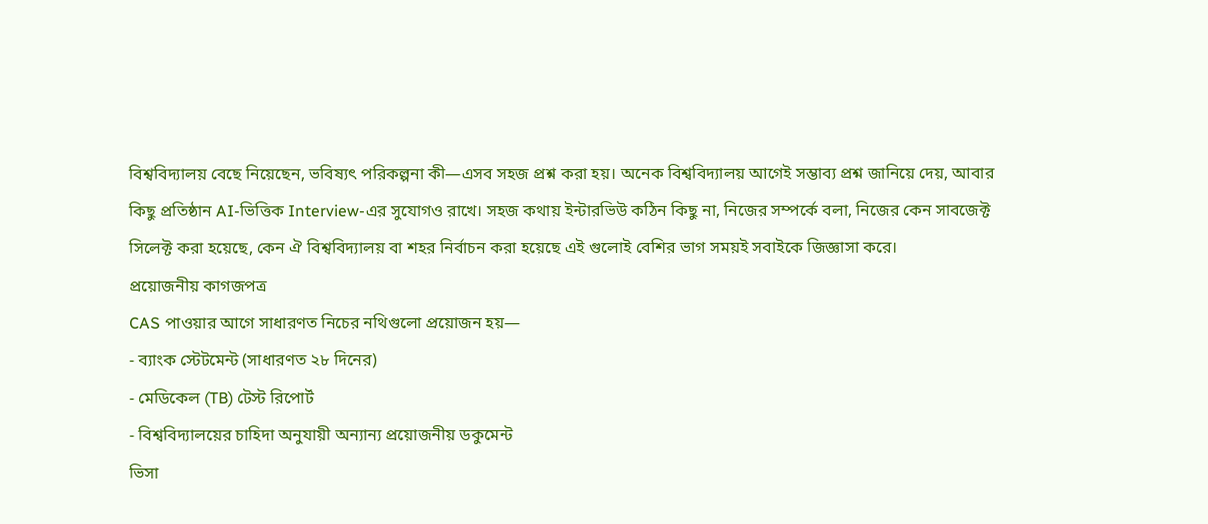বিশ্ববিদ্যালয় বেছে নিয়েছেন, ভবিষ্যৎ পরিকল্পনা কী—এসব সহজ প্রশ্ন করা হয়। অনেক বিশ্ববিদ্যালয় আগেই সম্ভাব্য প্রশ্ন জানিয়ে দেয়, আবার কিছু প্রতিষ্ঠান AI-ভিত্তিক Interview-এর সুযোগও রাখে। সহজ কথায় ইন্টারভিউ কঠিন কিছু না, নিজের সম্পর্কে বলা, নিজের কেন সাবজেক্ট সিলেক্ট করা হয়েছে, কেন ঐ বিশ্ববিদ্যালয় বা শহর নির্বাচন করা হয়েছে এই গুলোই বেশির ভাগ সময়ই সবাইকে জিজ্ঞাসা করে।
প্রয়োজনীয় কাগজপত্র
CAS পাওয়ার আগে সাধারণত নিচের নথিগুলো প্রয়োজন হয়—
- ব্যাংক স্টেটমেন্ট (সাধারণত ২৮ দিনের)
- মেডিকেল (TB) টেস্ট রিপোর্ট
- বিশ্ববিদ্যালয়ের চাহিদা অনুযায়ী অন্যান্য প্রয়োজনীয় ডকুমেন্ট
ভিসা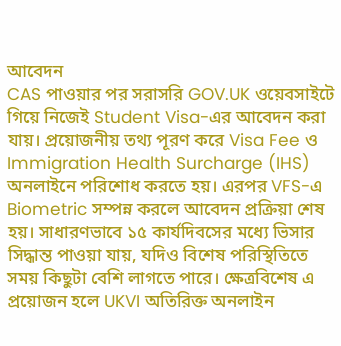আবেদন
CAS পাওয়ার পর সরাসরি GOV.UK ওয়েবসাইটে গিয়ে নিজেই Student Visa-এর আবেদন করা যায়। প্রয়োজনীয় তথ্য পূরণ করে Visa Fee ও Immigration Health Surcharge (IHS) অনলাইনে পরিশোধ করতে হয়। এরপর VFS-এ Biometric সম্পন্ন করলে আবেদন প্রক্রিয়া শেষ হয়। সাধারণভাবে ১৫ কার্যদিবসের মধ্যে ভিসার সিদ্ধান্ত পাওয়া যায়, যদিও বিশেষ পরিস্থিতিতে সময় কিছুটা বেশি লাগতে পারে। ক্ষেত্রবিশেষ এ প্রয়োজন হলে UKVI অতিরিক্ত অনলাইন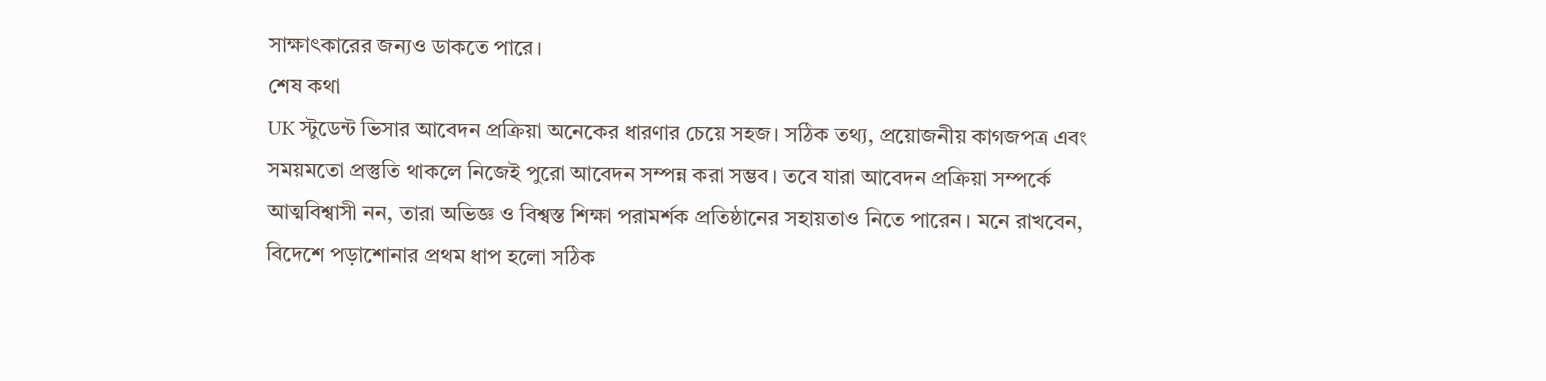সাক্ষাৎকারের জন্যও ডাকতে পারে।
শেষ কথা
UK স্টুডেন্ট ভিসার আবেদন প্রক্রিয়া অনেকের ধারণার চেয়ে সহজ। সঠিক তথ্য, প্রয়োজনীয় কাগজপত্র এবং সময়মতো প্রস্তুতি থাকলে নিজেই পুরো আবেদন সম্পন্ন করা সম্ভব। তবে যারা আবেদন প্রক্রিয়া সম্পর্কে আত্মবিশ্বাসী নন, তারা অভিজ্ঞ ও বিশ্বস্ত শিক্ষা পরামর্শক প্রতিষ্ঠানের সহায়তাও নিতে পারেন। মনে রাখবেন, বিদেশে পড়াশোনার প্রথম ধাপ হলো সঠিক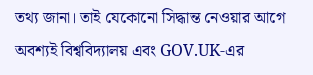তথ্য জানা। তাই যেকোনো সিদ্ধান্ত নেওয়ার আগে অবশ্যই বিশ্ববিদ্যালয় এবং GOV.UK-এর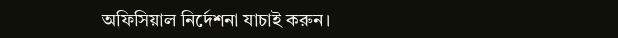অফিসিয়াল নির্দেশনা যাচাই করুন।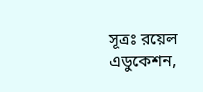সূত্রঃ রয়েল এডুকেশন,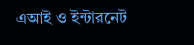এআই ও ইন্টারনেট